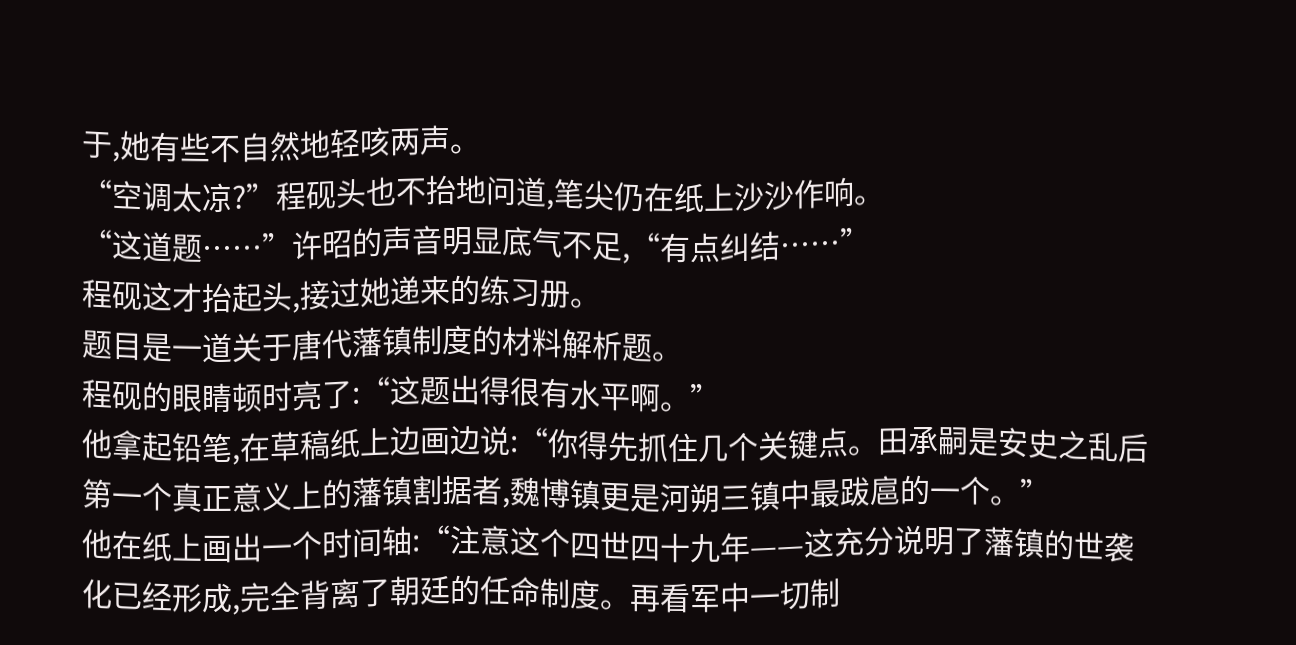于,她有些不自然地轻咳两声。
“空调太凉?”程砚头也不抬地问道,笔尖仍在纸上沙沙作响。
“这道题……”许昭的声音明显底气不足,“有点纠结……”
程砚这才抬起头,接过她递来的练习册。
题目是一道关于唐代藩镇制度的材料解析题。
程砚的眼睛顿时亮了:“这题出得很有水平啊。”
他拿起铅笔,在草稿纸上边画边说:“你得先抓住几个关键点。田承嗣是安史之乱后第一个真正意义上的藩镇割据者,魏博镇更是河朔三镇中最跋扈的一个。”
他在纸上画出一个时间轴:“注意这个四世四十九年——这充分说明了藩镇的世袭化已经形成,完全背离了朝廷的任命制度。再看军中一切制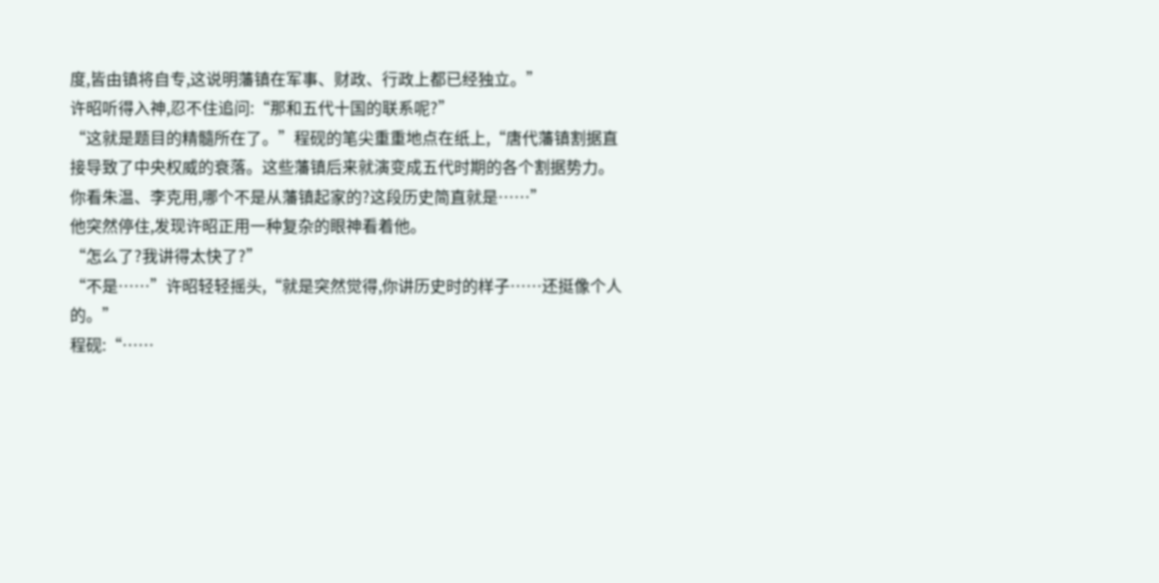度,皆由镇将自专,这说明藩镇在军事、财政、行政上都已经独立。”
许昭听得入神,忍不住追问:“那和五代十国的联系呢?”
“这就是题目的精髓所在了。”程砚的笔尖重重地点在纸上,“唐代藩镇割据直接导致了中央权威的衰落。这些藩镇后来就演变成五代时期的各个割据势力。你看朱温、李克用,哪个不是从藩镇起家的?这段历史简直就是……”
他突然停住,发现许昭正用一种复杂的眼神看着他。
“怎么了?我讲得太快了?”
“不是……”许昭轻轻摇头,“就是突然觉得,你讲历史时的样子……还挺像个人的。”
程砚:“……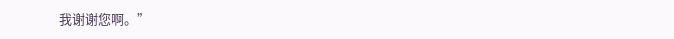我谢谢您啊。”